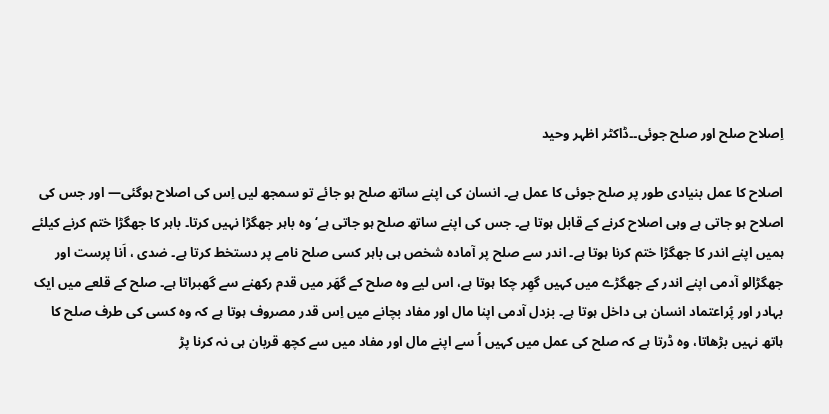اِصلاح صلح اور صلح جوئی۔۔ڈاکٹر اظہر وحید

اصلاح کا عمل بنیادی طور پر صلح جوئی کا عمل ہے۔ انسان کی اپنے ساتھ صلح ہو جائے تو سمجھ لیں اِس کی اصلاح ہوگئی— اور جس کی اصلاح ہو جاتی ہے وہی اصلاح کرنے کے قابل ہوتا ہے۔ جس کی اپنے ساتھ صلح ہو جاتی ہے‘ وہ باہر جھگڑا نہیں کرتا۔ باہر کا جھگڑا ختم کرنے کیلئے ہمیں اپنے اندر کا جھگڑا ختم کرنا ہوتا ہے۔ اندر سے صلح پر آمادہ شخص ہی باہر کسی صلح نامے پر دستخط کرتا ہے۔ ضدی ، اَنا پرست اور جھگڑالو آدمی اپنے اندر کے جھگڑے میں کہیں گھِر چکا ہوتا ہے، اس لیے وہ صلح کے گھَر میں قدم رکھنے سے گھبراتا ہے۔ صلح کے قلعے میں ایک بہادر اور پُراعتماد انسان ہی داخل ہوتا ہے۔ بزدل آدمی اپنا مال اور مفاد بچانے میں اِس قدر مصروف ہوتا ہے کہ وہ کسی کی طرف صلح کا ہاتھ نہیں بڑھاتا، وہ ڈرتا ہے کہ صلح کی عمل میں کہیں اُ سے اپنے مال اور مفاد میں سے کچھ قربان ہی نہ کرنا پڑ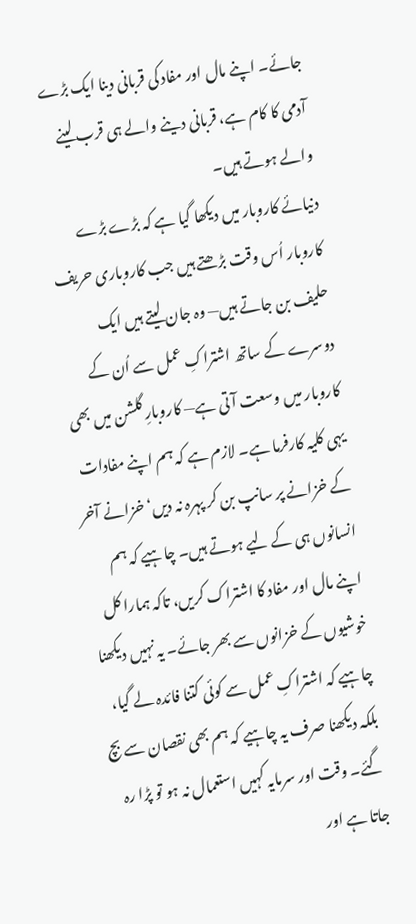جائے۔ اپنے مال اور مفاد کی قربانی دینا ایک بڑے آدمی کا کام ہے، قربانی دینے والے ہی قرب لینے والے ہوتے ہیں۔
دنیائے کاروبار میں دیکھا گیا ہے کہ بڑے بڑے کاروبار اُس وقت بڑھتے ہیں جب کاروباری حریف حلیف بن جاتے ہیں— وہ جان لیتے ہیں ایک دوسرے کے ساتھ اشتراکِ عمل سے اُن کے کاروبار میں وسعت آ تی ہے— کاروبارِ گلشن میں بھی یہی کلیہ کارفرما ہے۔ لازم ہے کہ ہم اپنے مفادات کے خزانے پر سانپ بن کر پہرہ نہ دیں‘ خزانے آخر انسانوں ہی کے لیے ہوتے ہیں۔ چاہیے کہ ہم اپنے مال اور مفاد کا اشتراک کریں، تاکہ ہمارا کل خوشیوں کے خزانوں سے بھر جائے۔ یہ نہیں دیکھنا چاہیے کہ اشتراکِ عمل سے کوئی کتنا فائدہ لے گیا، بلکہ دیکھنا صرف یہ چاہیے کہ ہم بھی نقصان سے بچ گئے۔ وقت اور سرمایہ کہیں استعمال نہ ہو تو پڑا رہ جاتا ہے اور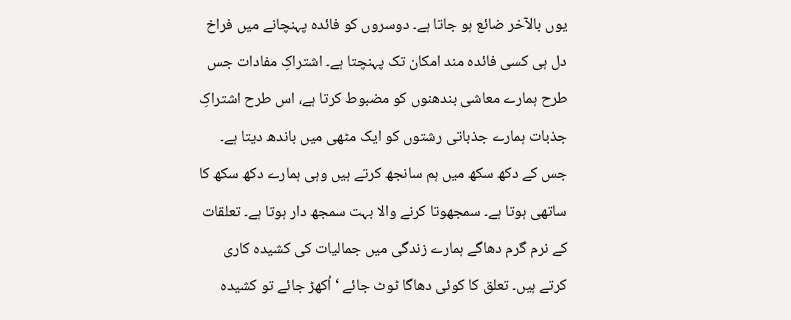یوں بالآخر ضائع ہو جاتا ہے۔ دوسروں کو فائدہ پہنچانے میں فراخ دل ہی کسی فائدہ مند امکان تک پہنچتا ہے۔ اشتراکِ مفادات جس طرح ہمارے معاشی بندھنوں کو مضبوط کرتا ہے، اس طرح اشتراکِ جذبات ہمارے جذباتی رشتوں کو ایک مٹھی میں باندھ دیتا ہے۔ جس کے دکھ سکھ میں ہم سانجھ کرتے ہیں وہی ہمارے دکھ سکھ کا ساتھی ہوتا ہے۔ سمجھوتا کرنے والا بہت سمجھ دار ہوتا ہے۔ تعلقات کے نرم گرم دھاگے ہمارے زندگی میں جمالیات کی کشیدہ کاری کرتے ہیں۔ تعلق کا کوئی دھاگا ٹوٹ جائے ‘ اُکھڑ جائے تو کشیدہ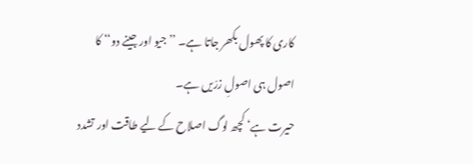کاری کا پھول بکھر جاتا ہے۔ ’’جیو اور جینے دو‘‘ کا اصول ہی اصولِ زرّیں ہے۔
حیرت ہے‘ کچھ لوگ اصلاح کے لیے طاقت اور تشدد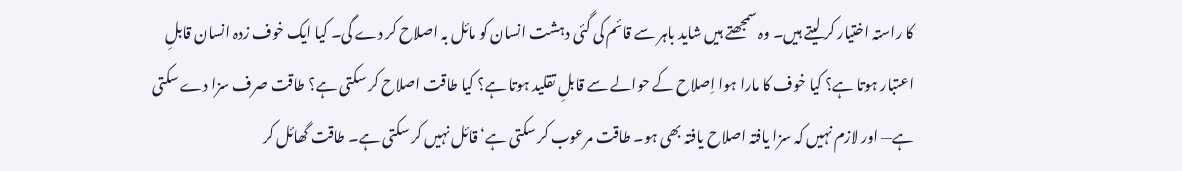کا راستہ اختیار کر لیتے ہیں۔ وہ سمجھتے ہیں شاید باہر سے قائم کی گئی دہشت انسان کو مائل بہ اصلاح کر دے گی۔ کیا ایک خوف زدہ انسان قابلِ اعتبار ہوتا ہے؟ کیا خوف کا مارا ہوا اِصلاح کے حوالے سے قابلِ تقلید ہوتا ہے؟ کیا طاقت اصلاح کر سکتی ہے؟ طاقت صرف سزا دے سکتی ہے— اور لازم نہیں کہ سزا یافتہ اصلاح یافتہ بھی ہو۔ طاقت مرعوب کر سکتی ہے‘ قائل نہیں کر سکتی ہے۔ طاقت گھائل کر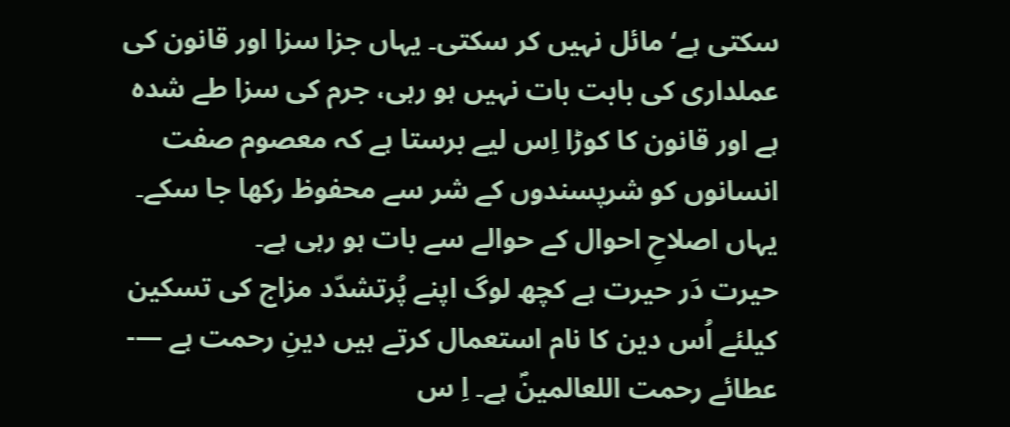سکتی ہے‘ مائل نہیں کر سکتی۔ یہاں جزا سزا اور قانون کی عملداری کی بابت بات نہیں ہو رہی، جرم کی سزا طے شدہ ہے اور قانون کا کوڑا اِس لیے برستا ہے کہ معصوم صفت انسانوں کو شرپسندوں کے شر سے محفوظ رکھا جا سکے۔ یہاں اصلاحِ احوال کے حوالے سے بات ہو رہی ہے۔
حیرت دَر حیرت ہے کچھ لوگ اپنے پُرتشدّد مزاج کی تسکین کیلئے اُس دین کا نام استعمال کرتے ہیں دینِ رحمت ہے —- عطائے رحمت اللعالمینؐ ہے۔ اِ س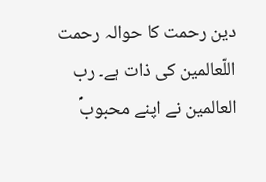دین رحمت کا حوالہ رحمت اللّعالمین کی ذات ہے۔ رب العالمین نے اپنے محبوبؐ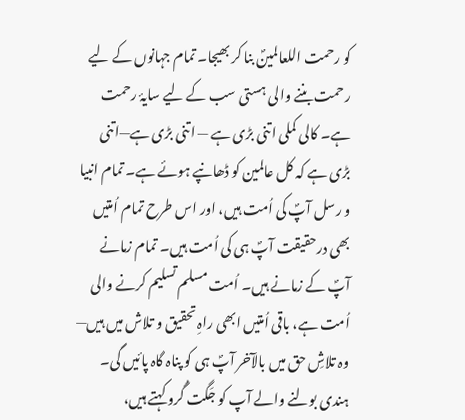کو رحمت اللعالمینؐ بنا کر بھیجا۔ تمام جہانوں کے لیے رحمت بننے والی ہستی سب کے لیے سایۂ رحمت ہے۔ کالی کملی اتنی بڑی ہے — اتنی بڑی ہے—اتنی بڑی ہے کہ کل عالمین کو ڈھانپے ہوئے ہے۔ تمام انبیا و رسل آپؐ کی اُمت ہیں، اور اس طرح تمام اُمتیں بھی درحقیقت آپؐ ہی کی اُمت ہیں۔ تمام زمانے آپؐ کے زمانے ہیں۔ اُمت مسلم تسلیم کرنے والی اُمت ہے، باقی اُمتیں ابھی راہِ تحقیق و تلاش میں ہیں— وہ تلاشِ حق میں بالآخر آپؐ ہی کو پناہ گاہ پائیں گی۔ ہندی بولنے والے آپ کو جَگت گُرو کہتے ہیں،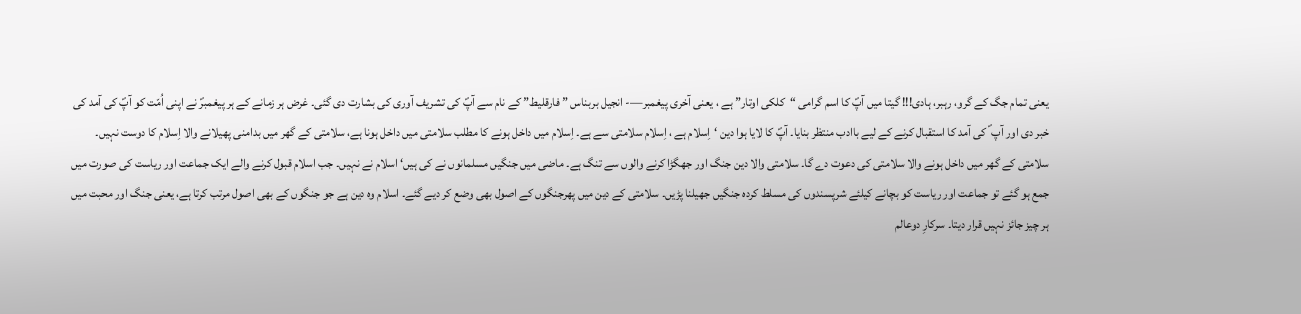یعنی تمام جگ کے گرو، رہبر، ہادی!!! گیتا میں آپؐ کا اسم گرامی “کلکی اوتار” ہے ، یعنی آخری پیغمبر—- انجیل بربناس ” فارقلیط” کے نام سے آپؐ کی تشریف آوری کی بشارت دی گئی۔ غرض ہر زمانے کے ہر پیغمبرؐ نے اپنی اُمّت کو آپؐ کی آمد کی خبر دی اور آپ ؐ کی آمد کا استقبال کرنے کے لیے باادب منتظر بنایا۔ آپؐ کا لایا ہوا دین ‘اِسلام ہے ، اِسلام سلامتی سے ہے۔ اِسلام میں داخل ہونے کا مطلب سلامتی میں داخل ہونا ہے، سلامتی کے گھر میں بدامنی پھیلانے والا اِسلام کا دوست نہیں۔
سلامتی کے گھر میں داخل ہونے والا سلامتی کی دعوت دے گا۔ سلامتی والا دین جنگ اور جھگڑا کرنے والوں سے تنگ ہے۔ ماضی میں جنگیں مسلمانوں نے کی ہیں‘ اسلام نے نہیں۔ جب اسلام قبول کرنے والے ایک جماعت اور ریاست کی صورت میں جمع ہو گئے تو جماعت اور ریاست کو بچانے کیلئے شرپسندوں کی مسلط کردہ جنگیں جھیلنا پڑیں۔ سلامتی کے دین میں پھرجنگوں کے اصول بھی وضع کر دیے گئے۔ اسلام وہ دین ہے جو جنگوں کے بھی اصول مرتب کرتا ہے، یعنی جنگ اور محبت میں ہر چیز جائز نہیں قرار دیتا۔ سرکارِ دوعالم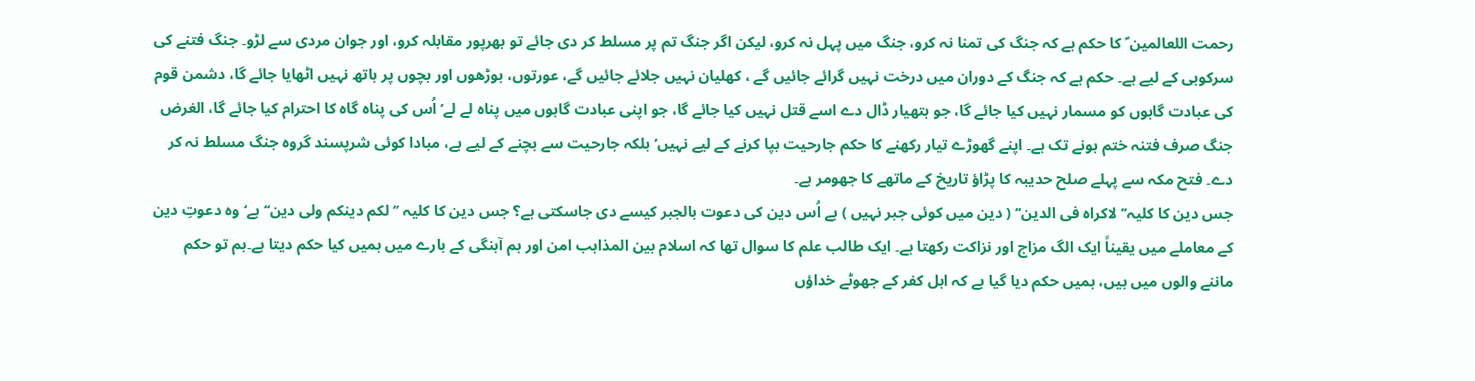رحمت اللعالمین ؐ کا حکم ہے کہ جنگ کی تمنا نہ کرو، جنگ میں پہل نہ کرو، لیکن اگر جنگ تم پر مسلط کر دی جائے تو بھرپور مقابلہ کرو، اور جوان مردی سے لڑو۔ جنگ فتنے کی سرکوبی کے لیے ہے۔ حکم ہے کہ جنگ کے دوران میں درخت نہیں گرائے جائیں گے ، کھلیان نہیں جلائے جائیں گے، عورتوں، بوڑھوں اور بچوں پر ہاتھ نہیں اٹھایا جائے گا، دشمن قوم کی عبادت گاہوں کو مسمار نہیں کیا جائے گا، جو ہتھیار ڈال دے اسے قتل نہیں کیا جائے گا، جو اپنی عبادت گاہوں میں پناہ لے لے‘ اُس کی پناہ گاہ کا احترام کیا جائے گا، الغرض جنگ صرف فتنہ ختم ہونے تک ہے۔ اپنے گھوڑے تیار رکھنے کا حکم جارحیت بپا کرنے کے لیے نہیں‘ بلکہ جارحیت سے بچنے کے لیے ہے، مبادا کوئی شرپسند گروہ جنگ مسلط نہ کر دے۔ فتح مکہ سے پہلے صلح حدیبہ کا پڑاؤ تاریخ کے ماتھے کا جھومر ہے۔
جس دین کا کلیہ’’ لاکراہ فی الدین‘‘ ( دین میں کوئی جبر نہیں ) ہے اُس دین کی دعوت بالجبر کیسے دی جاسکتی ہے؟ جس دین کا کلیہ ’’لکم دینکم ولی دین‘‘ ہے‘ وہ دعوتِ دین کے معاملے میں یقیناً ایک الگ مزاج اور نزاکت رکھتا ہے۔ ایک طالب علم کا سوال تھا کہ اسلام بین المذاہب امن اور ہم آہنگی کے بارے میں ہمیں کیا حکم دیتا ہے۔ہم تو حکم ماننے والوں میں ہیں، ہمیں حکم دیا گیا ہے کہ اہل کفر کے جھوٹے خداؤں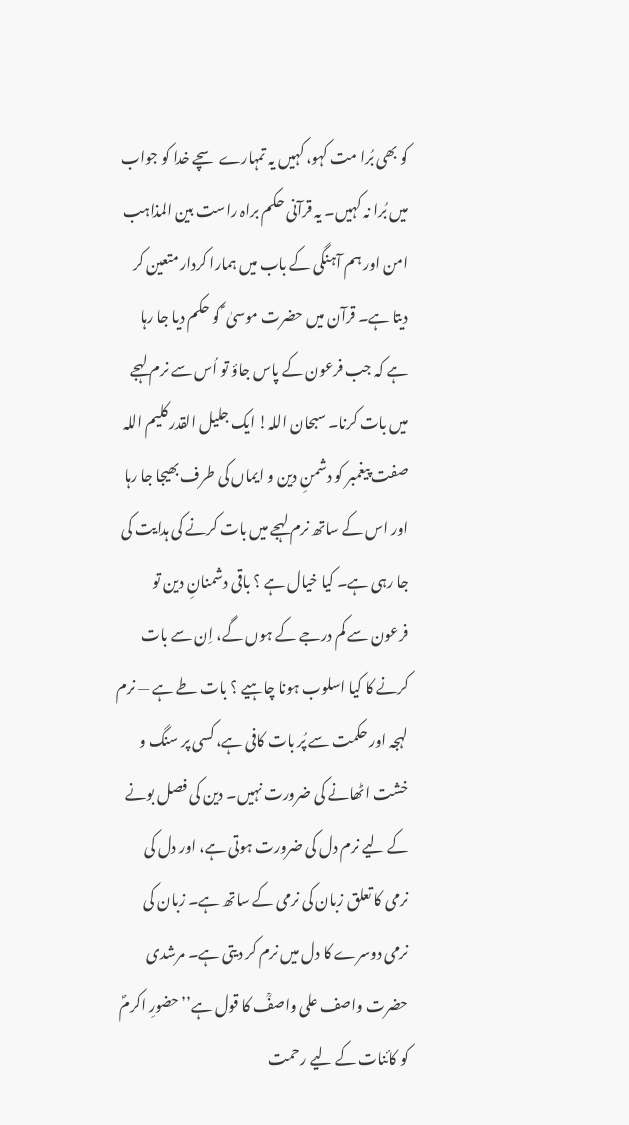کو بھی بُرا مت کہو، کہیں یہ تمہارے سچے خدا کو جواب میں بُرا نہ کہیں۔ یہ قرآنی حکم براہ راست بین المذاہب امن اور ہم آہنگی کے باب میں ہمارا کردار متعین کر دیتا ہے۔ قرآن میں حضرت موسیٰ ؑ کو حکم دیا جا رہا ہے کہ جب فرعون کے پاس جاؤ تو اُس سے نرم لہجے میں بات کرنا۔ سبحان اللہ! ایک جلیل القدر کلیم اللہ صفت پیغمبر کو دشمنِ دین و ایماں کی طرف بھیجا جا رہا اور اس کے ساتھ نرم لہجے میں بات کرنے کی ہدایت کی جا رہی ہے۔ کیا خیال ہے ؟ باقی دشمنانِ دین تو فرعون سے کم درجے کے ہوں گے، اِن سے بات کرنے کا کیا اسلوب ہونا چاہیے ؟ بات طے ہے — نرم لہجہ اور حکمت سے پُر بات کافی ہے، کسی پر سنگ و خشت اٹھانے کی ضرورت نہیں۔ دین کی فصل بونے کے لیے نرم دل کی ضرورت ہوتی ہے، اور دل کی نرمی کا تعلق زبان کی نرمی کے ساتھ ہے۔ زبان کی نرمی دوسرے کا دل میں نرم کر دیتی ہے۔ مرشدی حضرت واصف علی واصفؒ کا قول ہے’’حضورِ اکرمؐ کو کائنات کے لیے رحمت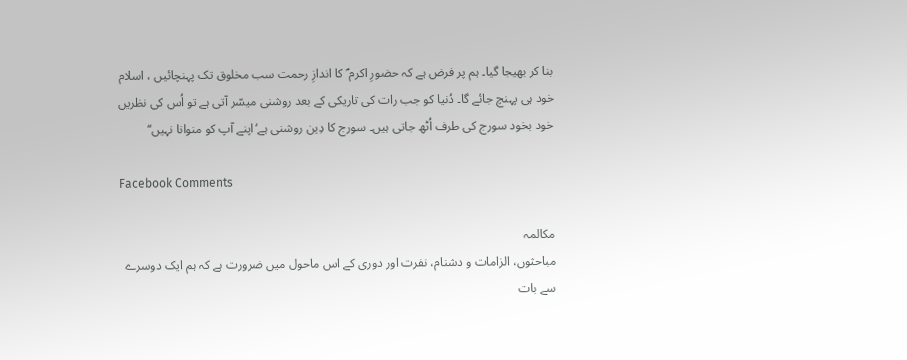بنا کر بھیجا گیا۔ ہم پر فرض ہے کہ حضورِ اکرم ؐ کا اندازِ رحمت سب مخلوق تک پہنچائیں ، اسلام خود ہی پہنچ جائے گا۔ دُنیا کو جب رات کی تاریکی کے بعد روشنی میسّر آتی ہے تو اُس کی نظریں خود بخود سورج کی طرف اُٹھ جاتی ہیں۔ سورج کا دِین روشنی ہے‘اپنے آپ کو منوانا نہیں‘‘

Facebook Comments

مکالمہ
مباحثوں، الزامات و دشنام، نفرت اور دوری کے اس ماحول میں ضرورت ہے کہ ہم ایک دوسرے سے بات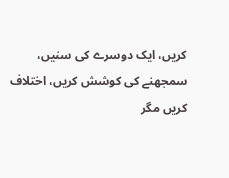کریں، ایک دوسرے کی سنیں، سمجھنے کی کوشش کریں، اختلاف کریں مگر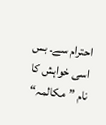احترام سے۔ بس اسی خواہش کا نام ”مکالمہ“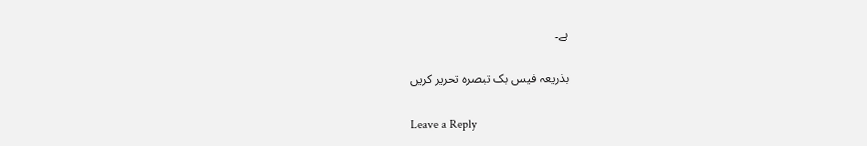ہے۔

بذریعہ فیس بک تبصرہ تحریر کریں

Leave a Reply